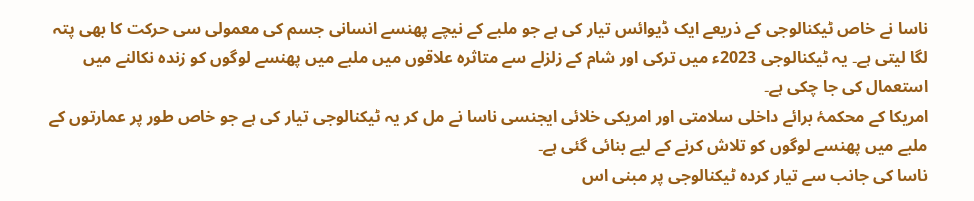ناسا نے خاص ٹیکنالوجی کے ذریعے ایک ڈیوائس تیار کی ہے جو ملبے کے نیچے پھنسے انسانی جسم کی معمولی سی حرکت کا بھی پتہ لگا لیتی ہے۔ یہ ٹیکنالوجی 2023ء میں ترکی اور شام کے زلزلے سے متاثرہ علاقوں میں ملبے میں پھنسے لوگوں کو زندہ نکالنے میں استعمال کی جا چکی ہے۔
امریکا کے محکمۂ برائے داخلی سلامتی اور امریکی خلائی ایجنسی ناسا نے مل کر یہ ٹیکنالوجی تیار کی ہے جو خاص طور پر عمارتوں کے ملبے میں پھنسے لوگوں کو تلاش کرنے کے لیے بنائی گئی ہے۔
ناسا کی جانب سے تیار کردہ ٹیکنالوجی پر مبنی اس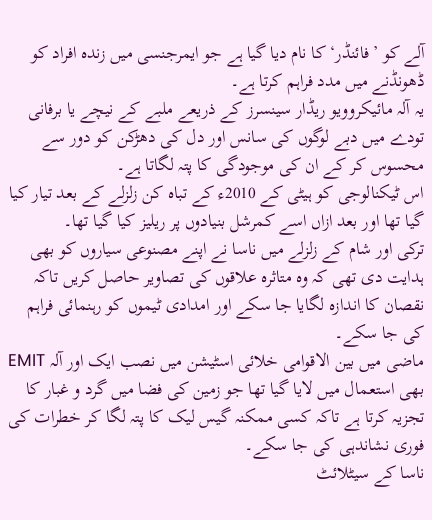آلے کو ’فائنڈر‘ کا نام دیا گیا ہے جو ایمرجنسی میں زندہ افراد کو ڈھونڈنے میں مدد فراہم کرتا ہے۔
یہ آلہ مائیکروویو ریڈار سینسرز کے ذریعے ملبے کے نیچے یا برفانی تودے میں دبے لوگوں کی سانس اور دل کی دھڑکن کو دور سے محسوس کر کے ان کی موجودگی کا پتہ لگاتا ہے۔
اس ٹیکنالوجی کو ہیٹی کے 2010ء کے تباہ کن زلزلے کے بعد تیار کیا گیا تھا اور بعد ازاں اسے کمرشل بنیادوں پر ریلیز کیا گیا تھا۔
ترکی اور شام کے زلزلے میں ناسا نے اپنے مصنوعی سیاروں کو بھی ہدایت دی تھی کہ وہ متاثرہ علاقوں کی تصاویر حاصل کریں تاکہ نقصان کا اندازہ لگایا جا سکے اور امدادی ٹیموں کو رہنمائی فراہم کی جا سکے۔
ماضی میں بین الاقوامی خلائی اسٹیشن میں نصب ایک اور آلہ EMIT بھی استعمال میں لایا گیا تھا جو زمین کی فضا میں گرد و غبار کا تجزیہ کرتا ہے تاکہ کسی ممکنہ گیس لیک کا پتہ لگا کر خطرات کی فوری نشاندہی کی جا سکے۔
ناسا کے سیٹلائٹ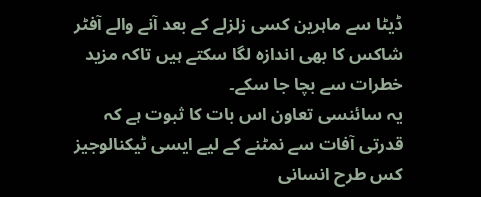ڈیٹا سے ماہرین کسی زلزلے کے بعد آنے والے آفٹر شاکس کا بھی اندازہ لگا سکتے ہیں تاکہ مزید خطرات سے بچا جا سکے۔
یہ سائنسی تعاون اس بات کا ثبوت ہے کہ قدرتی آفات سے نمٹنے کے لیے ایسی ٹیکنالوجیز کس طرح انسانی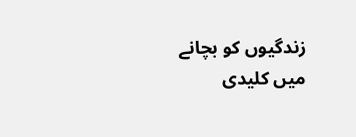زندگیوں کو بچانے میں کلیدی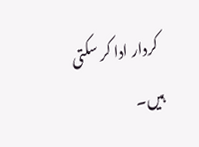کردار ادا کر سکتی ہیں۔